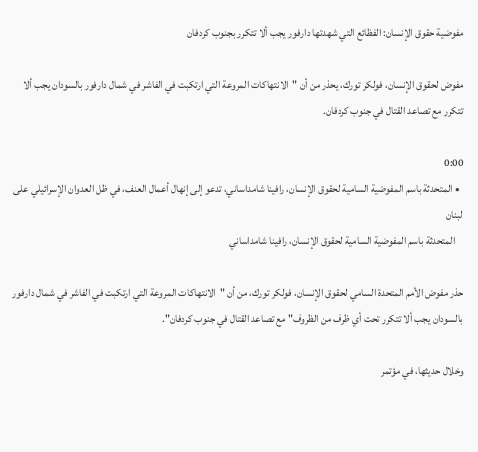مفوضية حقوق الإنسان: الفظائع التي شهدتها دارفور يجب ألا تتكرر بجنوب كردفان

مفوض لحقوق الإنسان، فولكر تورك، يحذر من أن "الانتهاكات المروعة التي ارتكبت في الفاشر في شمال دارفور بالسودان يجب ألا تتكرر مع تصاعد القتال في جنوب كردفان.

0:00
  • المتحدثة باسم المفوضية السامية لحقوق الإنسان، رافينا شامداساني، تدعو إلى إنهال أعمال العنف، في ظل العدوان الإسرائيلي على لبنان
    المتحدثة باسم المفوضية السامية لحقوق الإنسان، رافينا شامداساني

حذر مفوض الأمم المتحدة السامي لحقوق الإنسان، فولكر تورك، من أن "الانتهاكات المروعة التي ارتكبت في الفاشر في شمال دارفور بالسودان يجب ألا تتكرر تحت أي ظرف من الظروف" مع تصاعد القتال في جنوب كردفان".

وخلال حديثها، في مؤتمر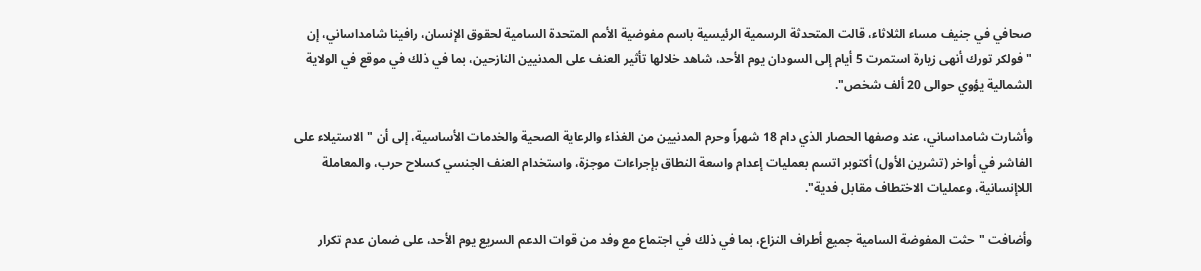صحافي في جنيف مساء الثلاثاء، قالت المتحدثة الرسمية الرئيسية باسم مفوضية الأمم المتحدة السامية لحقوق الإنسان، رافينا شامداساني، إن "فولكر تورك أنهى زيارة استمرت 5 أيام إلى السودان يوم الأحد، شاهد خلالها تأثير العنف على المدنيين النازحين، بما في ذلك في موقع في الولاية الشمالية يؤوي حوالى 20 ألف شخص".

وأشارت شامداساني، عند وصفها الحصار الذي دام 18 شهراً وحرم المدنيين من الغذاء والرعاية الصحية والخدمات الأساسية، إلى أن "الاستيلاء على الفاشر في أواخر (تشرين الأول) أكتوبر اتسم بعمليات إعدام واسعة النطاق بإجراءات موجزة، واستخدام العنف الجنسي كسلاح حرب، والمعاملة اللاإنسانية، وعمليات الاختطاف مقابل فدية".

وأضافت "حثت المفوضة السامية جميع أطراف النزاع، بما في ذلك في اجتماع مع وفد من قوات الدعم السريع يوم الأحد، على ضمان عدم تكرار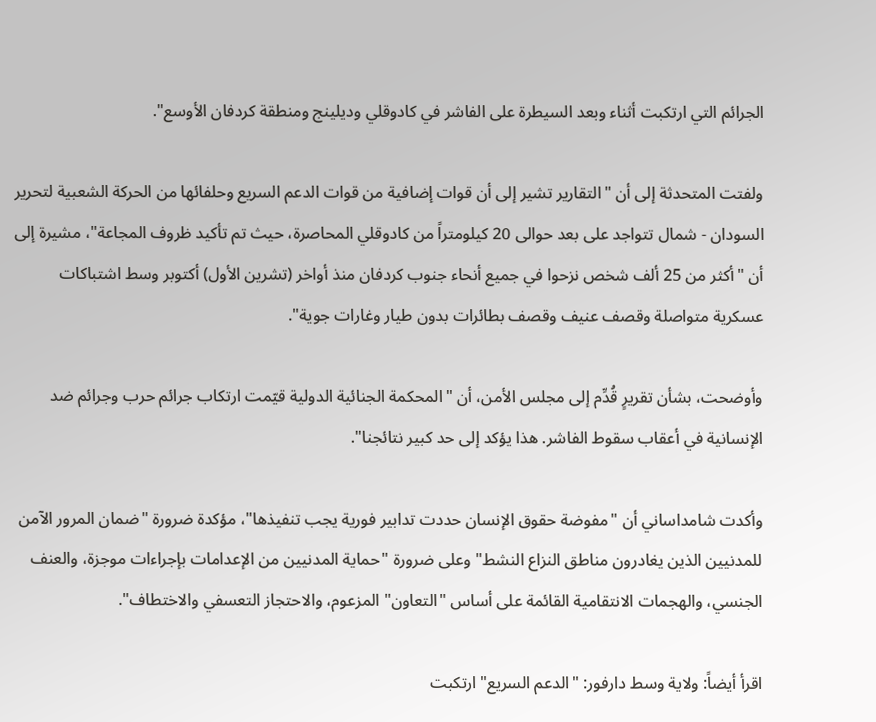الجرائم التي ارتكبت أثناء وبعد السيطرة على الفاشر في كادوقلي وديلينج ومنطقة كردفان الأوسع".

ولفتت المتحدثة إلى أن "التقارير تشير إلى أن قوات إضافية من قوات الدعم السريع وحلفائها من الحركة الشعبية لتحرير السودان - شمال تتواجد على بعد حوالى 20 كيلومتراً من كادوقلي المحاصرة، حيث تم تأكيد ظروف المجاعة"، مشيرة إلى أن "أكثر من 25 ألف شخص نزحوا في جميع أنحاء جنوب كردفان منذ أواخر (تشرين الأول) أكتوبر وسط اشتباكات عسكرية متواصلة وقصف عنيف وقصف بطائرات بدون طيار وغارات جوية".

وأوضحت، بشأن تقريرٍ قُدِّم إلى مجلس الأمن، أن "المحكمة الجنائية الدولية قيّمت ارتكاب جرائم حرب وجرائم ضد الإنسانية في أعقاب سقوط الفاشر. هذا يؤكد إلى حد كبير نتائجنا".

وأكدت شامداساني أن "مفوضة حقوق الإنسان حددت تدابير فورية يجب تنفيذها"، مؤكدة ضرورة "ضمان المرور الآمن للمدنيين الذين يغادرون مناطق النزاع النشط" وعلى ضرورة "حماية المدنيين من الإعدامات بإجراءات موجزة، والعنف الجنسي، والهجمات الانتقامية القائمة على أساس "التعاون" المزعوم، والاحتجاز التعسفي والاختطاف".

اقرأ أيضاً: ولاية وسط دارفور: "الدعم السريع" ارتكبت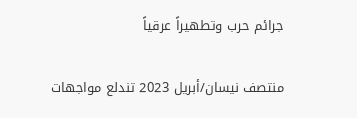جرائم حرب وتطهيراً عرقياً

منتصف نيسان/أبريل 2023 تندلع مواجهات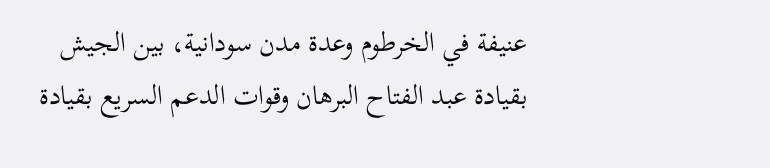عنيفة في الخرطوم وعدة مدن سودانية، بين الجيش بقيادة عبد الفتاح البرهان وقوات الدعم السريع بقيادة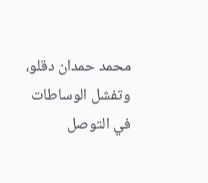محمد حمدان دقلو، وتفشل الوساطات في التوصل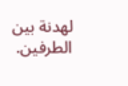لهدنة بين الطرفين.